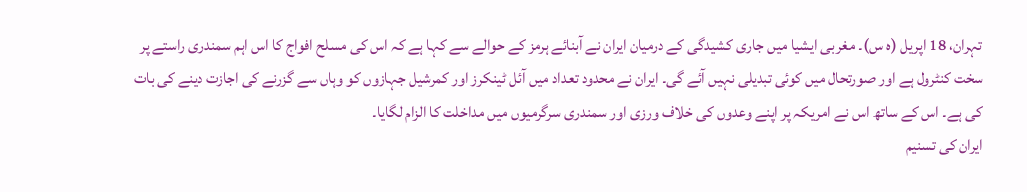تہران، 18 اپریل (ہ س)۔ مغربی ایشیا میں جاری کشیدگی کے درمیان ایران نے آبنائے ہرمز کے حوالے سے کہا ہے کہ اس کی مسلح افواج کا اس اہم سمندری راستے پر سخت کنٹرول ہے اور صورتحال میں کوئی تبدیلی نہیں آئے گی۔ ایران نے محدود تعداد میں آئل ٹینکرز اور کمرشیل جہازوں کو وہاں سے گزرنے کی اجازت دینے کی بات کی ہے۔ اس کے ساتھ اس نے امریکہ پر اپنے وعدوں کی خلاف ورزی اور سمندری سرگرمیوں میں مداخلت کا الزام لگایا۔
ایران کی تسنیم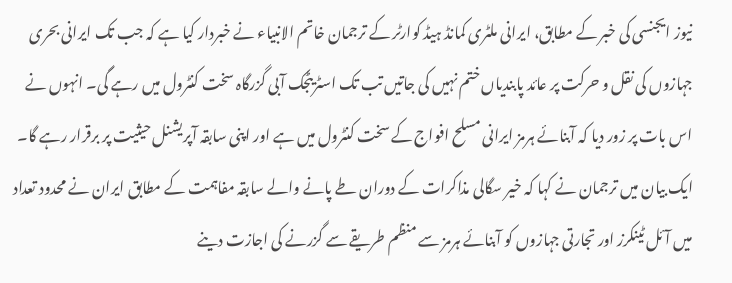نیوز ایجنسی کی خبر کے مطابق، ایرانی ملٹری کمانڈ ہیڈ کوارٹر کے ترجمان خاتم الانبیاء نے خبردار کیا ہے کہ جب تک ایرانی بحری جہازوں کی نقل و حرکت پر عائد پابندیاں ختم نہیں کی جاتیں تب تک اسٹریٹجک آبی گزرگاہ سخت کنٹرول میں رہے گی۔ انہوں نے اس بات پر زور دیا کہ آبنائے ہرمز ایرانی مسلح افواج کے سخت کنٹرول میں ہے اور اپنی سابقہ آپریشنل حیثیت پر برقرار رہے گا۔
ایک بیان میں ترجمان نے کہا کہ خیر سگالی مذاکرات کے دوران طے پانے والے سابقہ مفاہمت کے مطابق ایران نے محدود تعداد میں آئل ٹینکرز اور تجارتی جہازوں کو آبنائے ہرمز سے منظم طریقے سے گزرنے کی اجازت دینے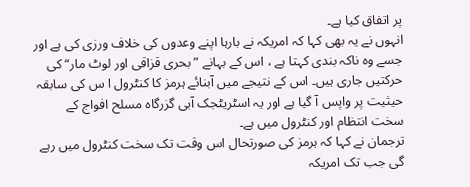پر اتفاق کیا ہے۔
انہوں نے یہ بھی کہا کہ امریکہ نے بارہا اپنے وعدوں کی خلاف ورزی کی ہے اور جسے وہ ناکہ بندی کہتا ہے ، اس کے بہانے ”بحری قزاقی اور لوٹ مار“ کی حرکتیں جاری ہیں۔ اس کے نتیجے میں آبنائے ہرمز کا کنٹرول ا س کی سابقہ حیثیت پر واپس آ گیا ہے اور یہ اسٹریٹجک آبی گزرگاہ مسلح افواج کے سخت انتظام اور کنٹرول میں ہے۔
ترجمان نے کہا کہ ہرمز کی صورتحال اس وقت تک سخت کنٹرول میں رہے گی جب تک امریکہ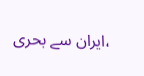،ایران سے بحری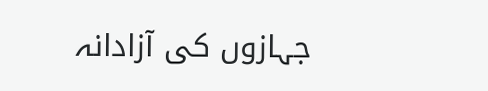جہازوں کی آزادانہ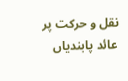نقل و حرکت پر عائد پابندیاں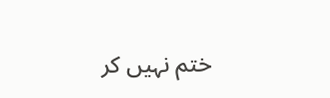ختم نہیں کر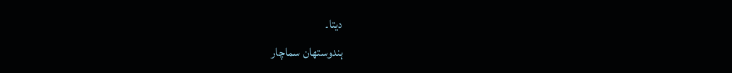دیتا۔
ہندوستھان سماچار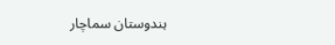ہندوستان سماچار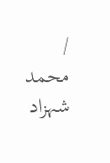/ محمد شہزاد